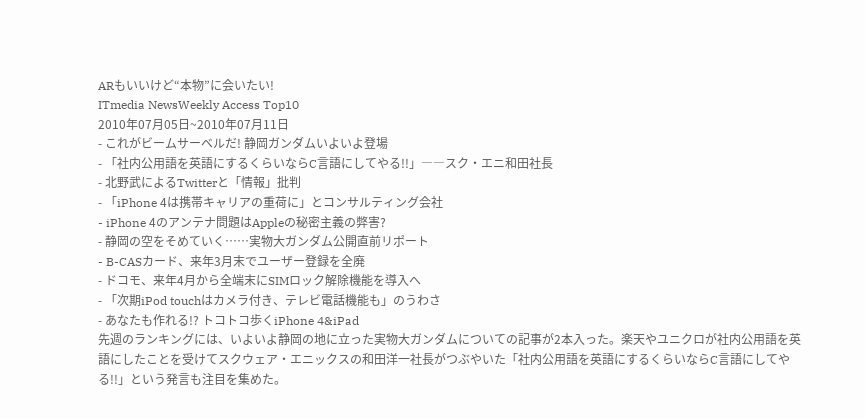ARもいいけど“本物”に会いたい!
ITmedia NewsWeekly Access Top10
2010年07月05日~2010年07月11日
- これがビームサーベルだ! 静岡ガンダムいよいよ登場
- 「社内公用語を英語にするくらいならC言語にしてやる!!」――スク・エニ和田社長
- 北野武によるTwitterと「情報」批判
- 「iPhone 4は携帯キャリアの重荷に」とコンサルティング会社
- iPhone 4のアンテナ問題はAppleの秘密主義の弊害?
- 静岡の空をそめていく……実物大ガンダム公開直前リポート
- B-CASカード、来年3月末でユーザー登録を全廃
- ドコモ、来年4月から全端末にSIMロック解除機能を導入へ
- 「次期iPod touchはカメラ付き、テレビ電話機能も」のうわさ
- あなたも作れる!? トコトコ歩くiPhone 4&iPad
先週のランキングには、いよいよ静岡の地に立った実物大ガンダムについての記事が2本入った。楽天やユニクロが社内公用語を英語にしたことを受けてスクウェア・エニックスの和田洋一社長がつぶやいた「社内公用語を英語にするくらいならC言語にしてやる!!」という発言も注目を集めた。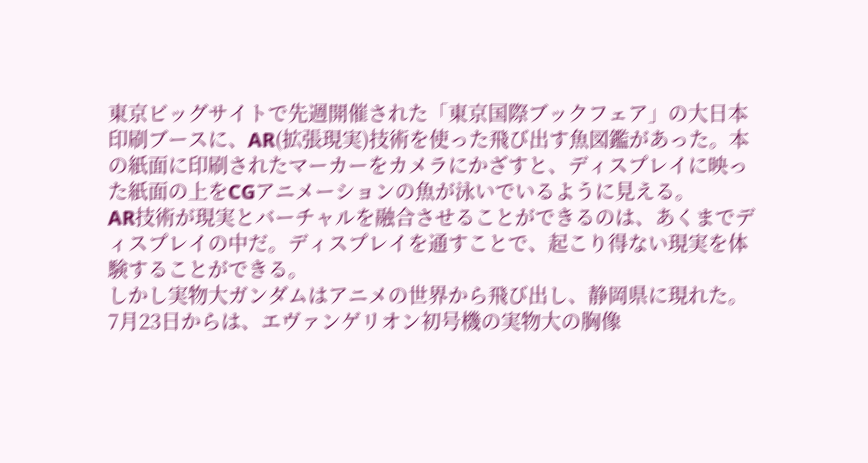東京ビッグサイトで先週開催された「東京国際ブックフェア」の大日本印刷ブースに、AR(拡張現実)技術を使った飛び出す魚図鑑があった。本の紙面に印刷されたマーカーをカメラにかざすと、ディスプレイに映った紙面の上をCGアニメーションの魚が泳いでいるように見える。
AR技術が現実とバーチャルを融合させることができるのは、あくまでディスプレイの中だ。ディスプレイを通すことで、起こり得ない現実を体験することができる。
しかし実物大ガンダムはアニメの世界から飛び出し、静岡県に現れた。7月23日からは、エヴァンゲリオン初号機の実物大の胸像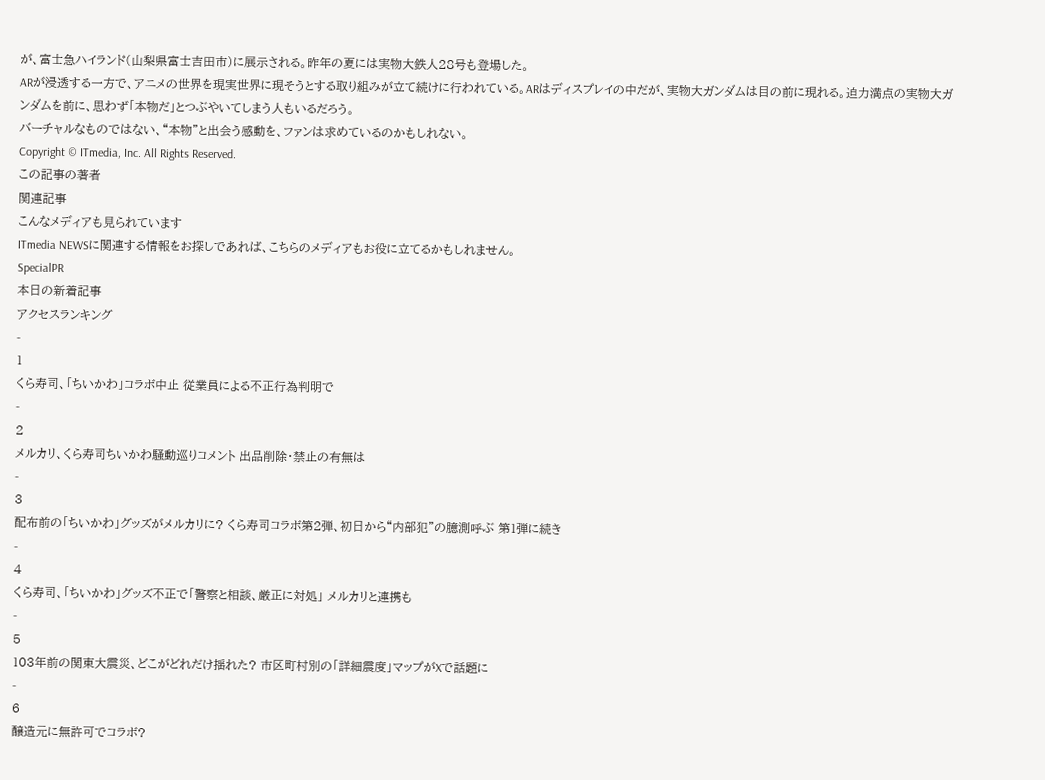が、富士急ハイランド(山梨県富士吉田市)に展示される。昨年の夏には実物大鉄人28号も登場した。
ARが浸透する一方で、アニメの世界を現実世界に現そうとする取り組みが立て続けに行われている。ARはディスプレイの中だが、実物大ガンダムは目の前に現れる。迫力満点の実物大ガンダムを前に、思わず「本物だ」とつぶやいてしまう人もいるだろう。
バーチャルなものではない、“本物”と出会う感動を、ファンは求めているのかもしれない。
Copyright © ITmedia, Inc. All Rights Reserved.
この記事の著者
関連記事
こんなメディアも見られています
ITmedia NEWSに関連する情報をお探しであれば、こちらのメディアもお役に立てるかもしれません。
SpecialPR
本日の新着記事
アクセスランキング
-
1
くら寿司、「ちいかわ」コラボ中止 従業員による不正行為判明で
-
2
メルカリ、くら寿司ちいかわ騒動巡りコメント 出品削除・禁止の有無は
-
3
配布前の「ちいかわ」グッズがメルカリに? くら寿司コラボ第2弾、初日から“内部犯”の臆測呼ぶ 第1弾に続き
-
4
くら寿司、「ちいかわ」グッズ不正で「警察と相談、厳正に対処」 メルカリと連携も
-
5
103年前の関東大震災、どこがどれだけ揺れた? 市区町村別の「詳細震度」マップがXで話題に
-
6
醸造元に無許可でコラボ?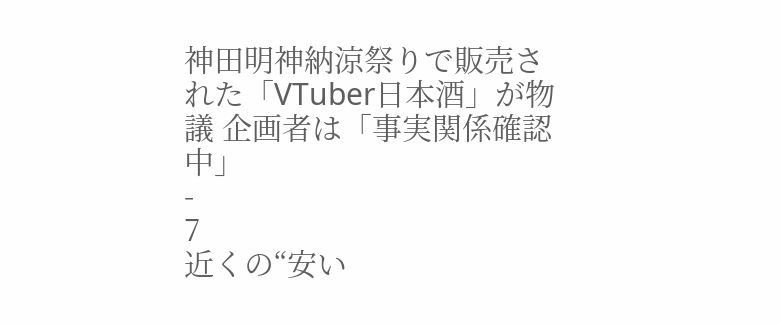神田明神納涼祭りで販売された「VTuber日本酒」が物議 企画者は「事実関係確認中」
-
7
近くの“安い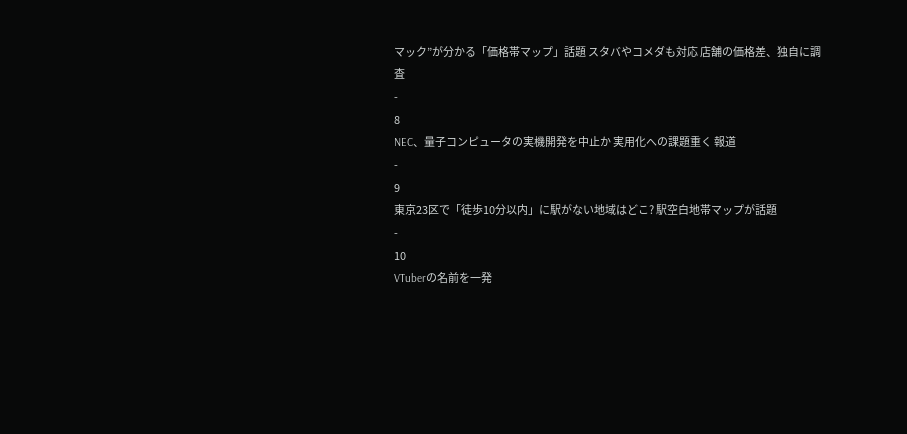マック”が分かる「価格帯マップ」話題 スタバやコメダも対応 店舗の価格差、独自に調査
-
8
NEC、量子コンピュータの実機開発を中止か 実用化への課題重く 報道
-
9
東京23区で「徒歩10分以内」に駅がない地域はどこ? 駅空白地帯マップが話題
-
10
VTuberの名前を一発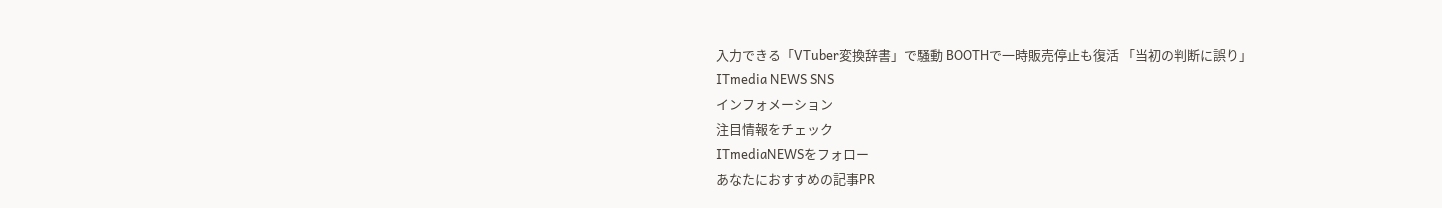入力できる「VTuber変換辞書」で騒動 BOOTHで一時販売停止も復活 「当初の判断に誤り」
ITmedia NEWS SNS
インフォメーション
注目情報をチェック
ITmediaNEWSをフォロー
あなたにおすすめの記事PR